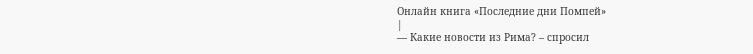Онлайн книга «Последние дни Помпей»
|
— Какие новости из Рима? – спросил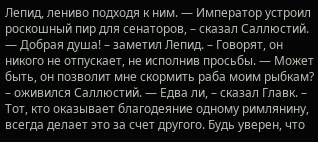Лепид, лениво подходя к ним. — Император устроил роскошный пир для сенаторов, – сказал Саллюстий. — Добрая душа! – заметил Лепид. – Говорят, он никого не отпускает, не исполнив просьбы. — Может быть, он позволит мне скормить раба моим рыбкам? – оживился Саллюстий. — Едва ли, – сказал Главк. – Тот, кто оказывает благодеяние одному римлянину, всегда делает это за счет другого. Будь уверен, что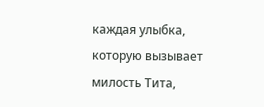каждая улыбка, которую вызывает милость Тита,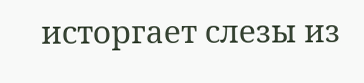исторгает слезы из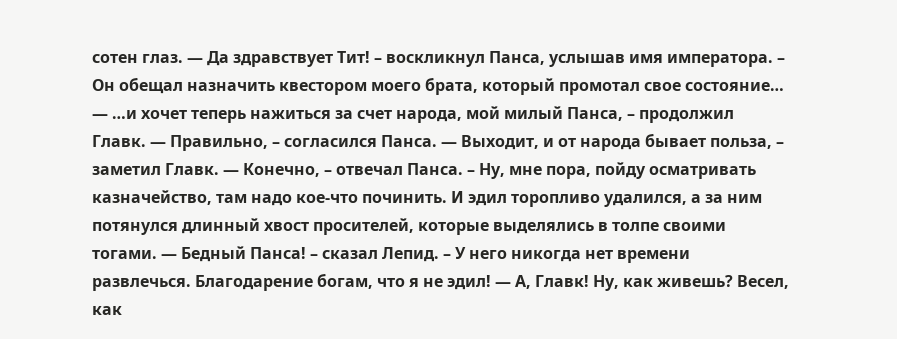сотен глаз. — Да здравствует Тит! – воскликнул Панса, услышав имя императора. – Он обещал назначить квестором моего брата, который промотал свое состояние… — …и хочет теперь нажиться за счет народа, мой милый Панса, – продолжил Главк. — Правильно, – согласился Панса. — Выходит, и от народа бывает польза, – заметил Главк. — Конечно, – отвечал Панса. – Ну, мне пора, пойду осматривать казначейство, там надо кое-что починить. И эдил торопливо удалился, а за ним потянулся длинный хвост просителей, которые выделялись в толпе своими тогами. — Бедный Панса! – сказал Лепид. – У него никогда нет времени развлечься. Благодарение богам, что я не эдил! — А, Главк! Ну, как живешь? Весел, как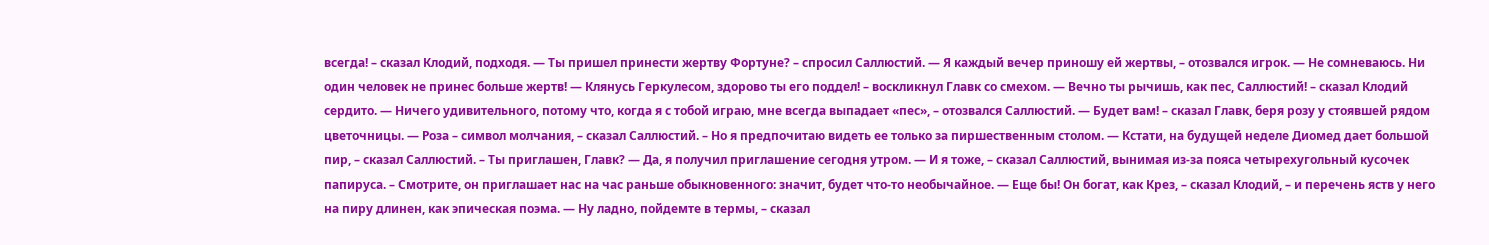всегда! – сказал Клодий, подходя. — Ты пришел принести жертву Фортуне? – спросил Саллюстий. — Я каждый вечер приношу ей жертвы, – отозвался игрок. — Не сомневаюсь. Ни один человек не принес больше жертв! — Клянусь Геркулесом, здорово ты его поддел! – воскликнул Главк со смехом. — Вечно ты рычишь, как пес, Саллюстий! – сказал Клодий сердито. — Ничего удивительного, потому что, когда я с тобой играю, мне всегда выпадает «пес», – отозвался Саллюстий. — Будет вам! – сказал Главк, беря розу у стоявшей рядом цветочницы. — Роза – символ молчания, – сказал Саллюстий. – Но я предпочитаю видеть ее только за пиршественным столом. — Кстати, на будущей неделе Диомед дает большой пир, – сказал Саллюстий. – Ты приглашен, Главк? — Да, я получил приглашение сегодня утром. — И я тоже, – сказал Саллюстий, вынимая из-за пояса четырехугольный кусочек папируса. – Смотрите, он приглашает нас на час раньше обыкновенного: значит, будет что-то необычайное. — Еще бы! Он богат, как Крез, – сказал Клодий, – и перечень яств у него на пиру длинен, как эпическая поэма. — Ну ладно, пойдемте в термы, – сказал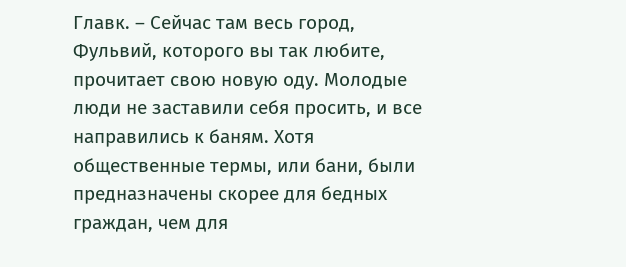Главк. – Сейчас там весь город, Фульвий, которого вы так любите, прочитает свою новую оду. Молодые люди не заставили себя просить, и все направились к баням. Хотя общественные термы, или бани, были предназначены скорее для бедных граждан, чем для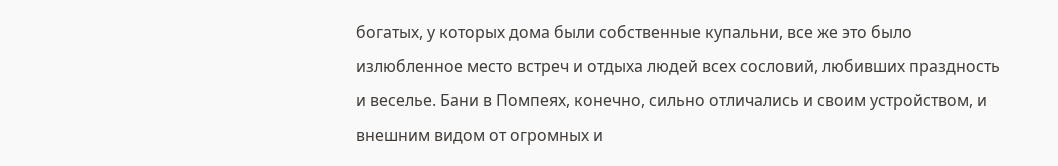богатых, у которых дома были собственные купальни, все же это было излюбленное место встреч и отдыха людей всех сословий, любивших праздность и веселье. Бани в Помпеях, конечно, сильно отличались и своим устройством, и внешним видом от огромных и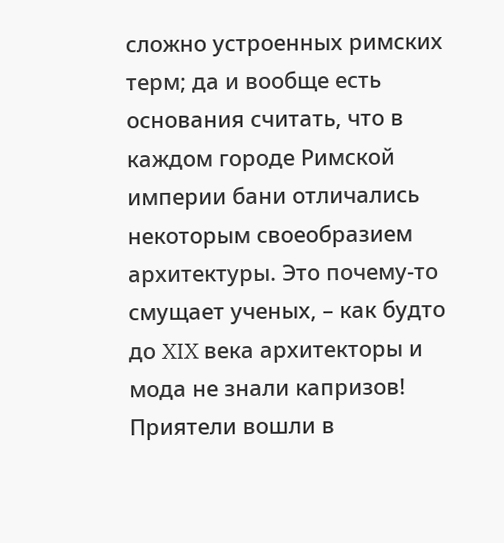сложно устроенных римских терм; да и вообще есть основания считать, что в каждом городе Римской империи бани отличались некоторым своеобразием архитектуры. Это почему-то смущает ученых, – как будто до XIX века архитекторы и мода не знали капризов! Приятели вошли в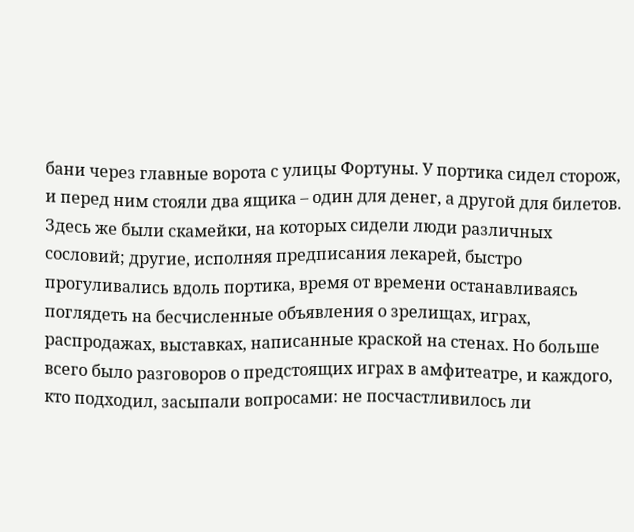бани через главные ворота с улицы Фортуны. У портика сидел сторож, и перед ним стояли два ящика – один для денег, а другой для билетов. Здесь же были скамейки, на которых сидели люди различных сословий; другие, исполняя предписания лекарей, быстро прогуливались вдоль портика, время от времени останавливаясь поглядеть на бесчисленные объявления о зрелищах, играх, распродажах, выставках, написанные краской на стенах. Но больше всего было разговоров о предстоящих играх в амфитеатре, и каждого, кто подходил, засыпали вопросами: не посчастливилось ли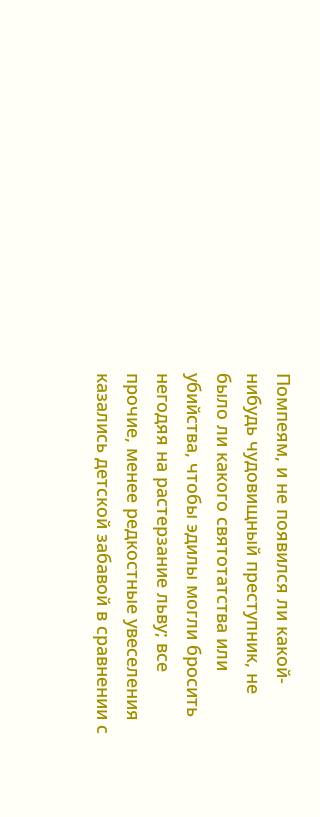Помпеям, и не появился ли какой-нибудь чудовищный преступник, не было ли какого святотатства или убийства, чтобы эдилы могли бросить негодяя на растерзание льву; все прочие, менее редкостные увеселения казались детской забавой в сравнении с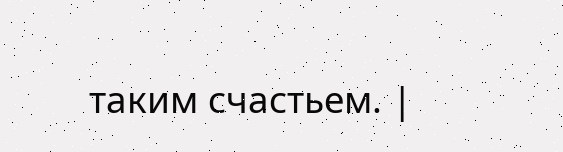таким счастьем. |